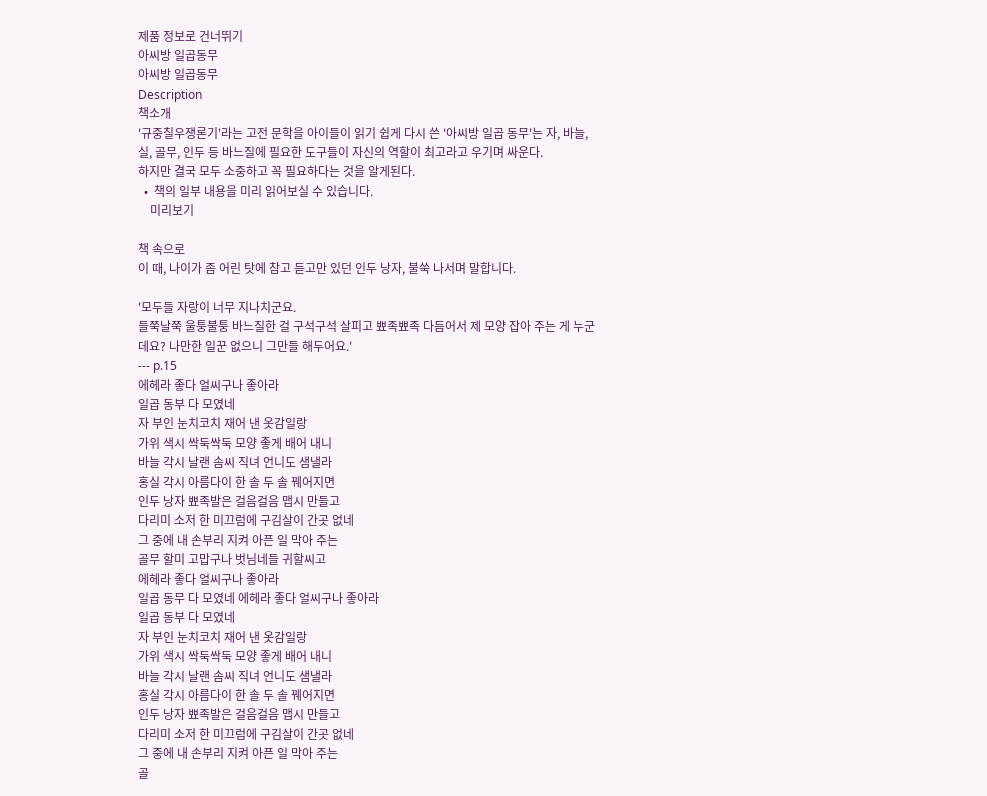제품 정보로 건너뛰기
아씨방 일곱동무
아씨방 일곱동무
Description
책소개
'규중칠우쟁론기'라는 고전 문학을 아이들이 읽기 쉽게 다시 쓴 '아씨방 일곱 동무'는 자, 바늘, 실, 골무, 인두 등 바느질에 필요한 도구들이 자신의 역할이 최고라고 우기며 싸운다.
하지만 결국 모두 소중하고 꼭 필요하다는 것을 알게된다.
  •  책의 일부 내용을 미리 읽어보실 수 있습니다.
    미리보기

책 속으로
이 때, 나이가 좀 어린 탓에 참고 듣고만 있던 인두 낭자, 불쑥 나서며 말합니다.

'모두들 자랑이 너무 지나치군요.
들쭉날쭉 울퉁불퉁 바느질한 걸 구석구석 살피고 뾰족뾰족 다듬어서 제 모양 잡아 주는 게 누군데요? 나만한 일꾼 없으니 그만들 해두어요.'
--- p.15
에헤라 좋다 얼씨구나 좋아라
일곱 동부 다 모였네
자 부인 눈치코치 재어 낸 옷감일랑
가위 색시 싹둑싹둑 모양 좋게 배어 내니
바늘 각시 날랜 솜씨 직녀 언니도 샘낼라
홍실 각시 아름다이 한 솔 두 솔 꿰어지면
인두 낭자 뾰족발은 걸음걸음 맵시 만들고
다리미 소저 한 미끄럼에 구김살이 간곳 없네
그 중에 내 손부리 지켜 아픈 일 막아 주는
골무 할미 고맙구나 벗님네들 귀할씨고
에헤라 좋다 얼씨구나 좋아라
일곱 동무 다 모였네 에헤라 좋다 얼씨구나 좋아라
일곱 동부 다 모였네
자 부인 눈치코치 재어 낸 옷감일랑
가위 색시 싹둑싹둑 모양 좋게 배어 내니
바늘 각시 날랜 솜씨 직녀 언니도 샘낼라
홍실 각시 아름다이 한 솔 두 솔 꿰어지면
인두 낭자 뾰족발은 걸음걸음 맵시 만들고
다리미 소저 한 미끄럼에 구김살이 간곳 없네
그 중에 내 손부리 지켜 아픈 일 막아 주는
골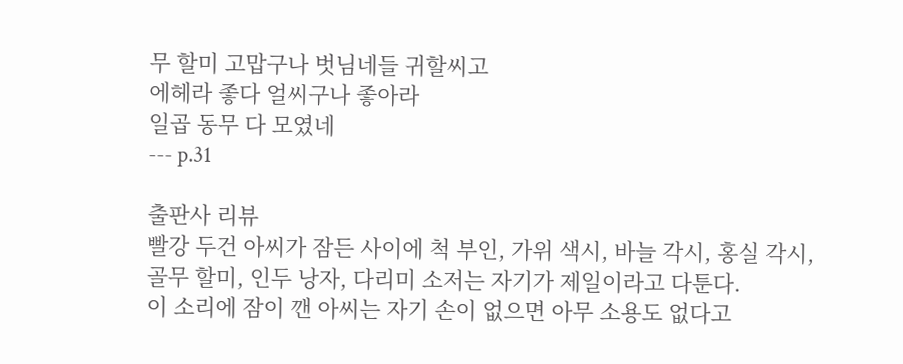무 할미 고맙구나 벗님네들 귀할씨고
에헤라 좋다 얼씨구나 좋아라
일곱 동무 다 모였네
--- p.31

출판사 리뷰
빨강 두건 아씨가 잠든 사이에 척 부인, 가위 색시, 바늘 각시, 홍실 각시, 골무 할미, 인두 낭자, 다리미 소저는 자기가 제일이라고 다툰다.
이 소리에 잠이 깬 아씨는 자기 손이 없으면 아무 소용도 없다고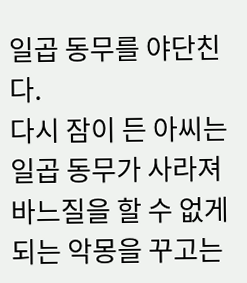일곱 동무를 야단친다.
다시 잠이 든 아씨는 일곱 동무가 사라져 바느질을 할 수 없게 되는 악몽을 꾸고는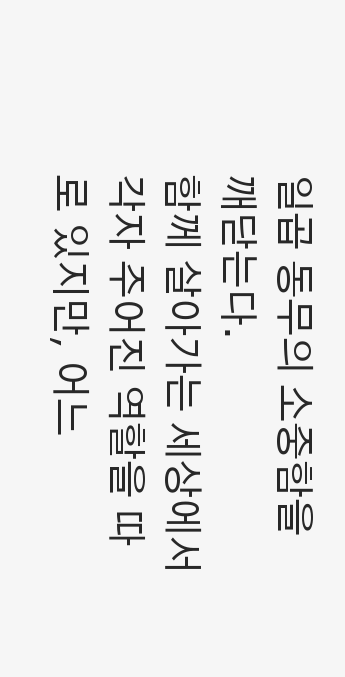일곱 동무의 소중함을 깨닫는다.
함께 살아가는 세상에서 각자 주어진 역할을 따로 있지만, 어느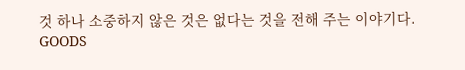것 하나 소중하지 않은 것은 없다는 것을 전해 주는 이야기다.
GOODS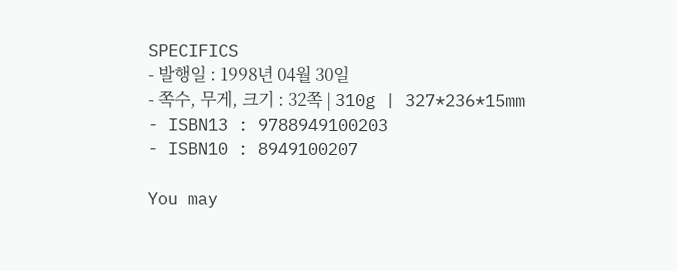SPECIFICS
- 발행일 : 1998년 04월 30일
- 쪽수, 무게, 크기 : 32쪽 | 310g | 327*236*15mm
- ISBN13 : 9788949100203
- ISBN10 : 8949100207

You may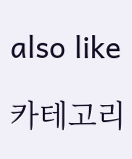also like

카테고리